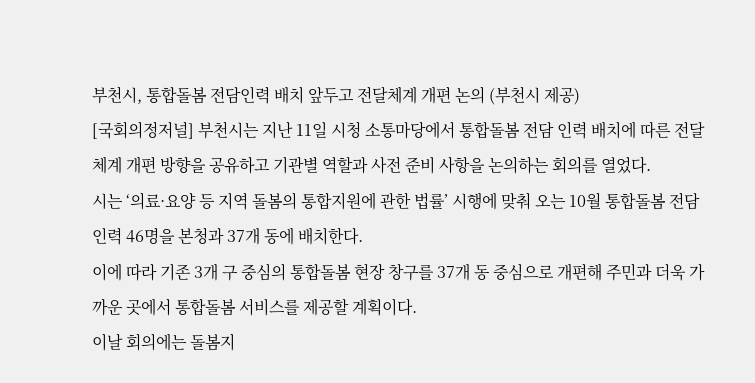부천시, 통합돌봄 전담인력 배치 앞두고 전달체계 개편 논의 (부천시 제공)
[국회의정저널] 부천시는 지난 11일 시청 소통마당에서 통합돌봄 전담 인력 배치에 따른 전달 체계 개편 방향을 공유하고 기관별 역할과 사전 준비 사항을 논의하는 회의를 열었다.
시는 ‘의료·요양 등 지역 돌봄의 통합지원에 관한 법률’ 시행에 맞춰 오는 10월 통합돌봄 전담 인력 46명을 본청과 37개 동에 배치한다.
이에 따라 기존 3개 구 중심의 통합돌봄 현장 창구를 37개 동 중심으로 개편해 주민과 더욱 가까운 곳에서 통합돌봄 서비스를 제공할 계획이다.
이날 회의에는 돌봄지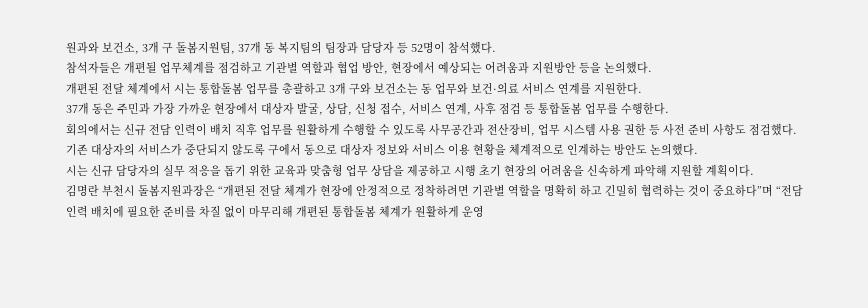원과와 보건소, 3개 구 돌봄지원팀, 37개 동 복지팀의 팀장과 담당자 등 52명이 참석했다.
참석자들은 개편될 업무체계를 점검하고 기관별 역할과 협업 방안, 현장에서 예상되는 어려움과 지원방안 등을 논의했다.
개편된 전달 체계에서 시는 통합돌봄 업무를 총괄하고 3개 구와 보건소는 동 업무와 보건·의료 서비스 연계를 지원한다.
37개 동은 주민과 가장 가까운 현장에서 대상자 발굴, 상담, 신청 접수, 서비스 연계, 사후 점검 등 통합돌봄 업무를 수행한다.
회의에서는 신규 전담 인력이 배치 직후 업무를 원활하게 수행할 수 있도록 사무공간과 전산장비, 업무 시스템 사용 권한 등 사전 준비 사항도 점검했다.
기존 대상자의 서비스가 중단되지 않도록 구에서 동으로 대상자 정보와 서비스 이용 현황을 체계적으로 인계하는 방안도 논의했다.
시는 신규 담당자의 실무 적응을 돕기 위한 교육과 맞춤형 업무 상담을 제공하고 시행 초기 현장의 어려움을 신속하게 파악해 지원할 계획이다.
김명란 부천시 돌봄지원과장은 “개편된 전달 체계가 현장에 안정적으로 정착하려면 기관별 역할을 명확히 하고 긴밀히 협력하는 것이 중요하다”며 “전담 인력 배치에 필요한 준비를 차질 없이 마무리해 개편된 통합돌봄 체계가 원활하게 운영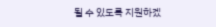될 수 있도록 지원하겠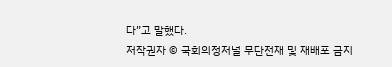다”고 말했다.
저작권자 © 국회의정저널 무단전재 및 재배포 금지